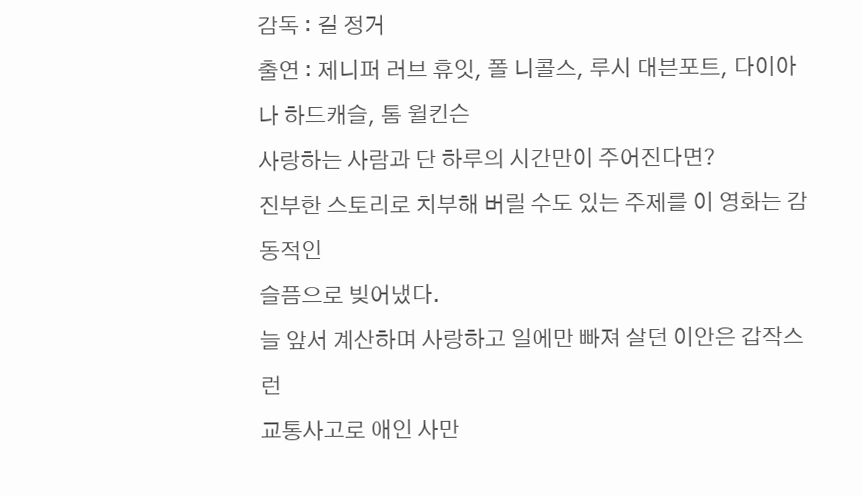감독 : 길 정거
출연 : 제니퍼 러브 휴잇, 폴 니콜스, 루시 대븐포트, 다이아나 하드캐슬, 톰 윌킨슨
사랑하는 사람과 단 하루의 시간만이 주어진다면?
진부한 스토리로 치부해 버릴 수도 있는 주제를 이 영화는 감동적인
슬픔으로 빚어냈다.
늘 앞서 계산하며 사랑하고 일에만 빠져 살던 이안은 갑작스런
교통사고로 애인 사만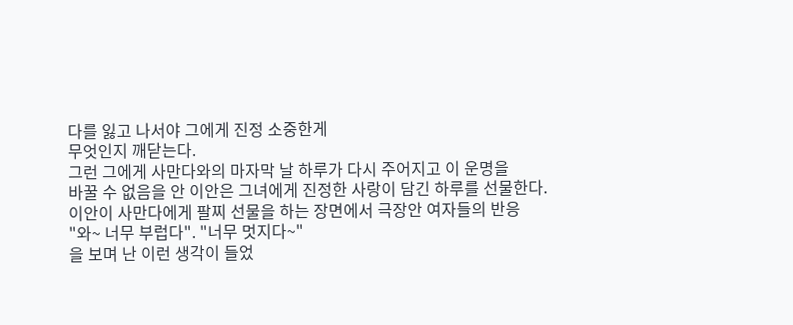다를 잃고 나서야 그에게 진정 소중한게
무엇인지 깨닫는다.
그런 그에게 사만다와의 마자막 날 하루가 다시 주어지고 이 운명을
바꿀 수 없음을 안 이안은 그녀에게 진정한 사랑이 담긴 하루를 선물한다.
이안이 사만다에게 팔찌 선물을 하는 장면에서 극장안 여자들의 반응
"와~ 너무 부럽다". "너무 멋지다~"
을 보며 난 이런 생각이 들었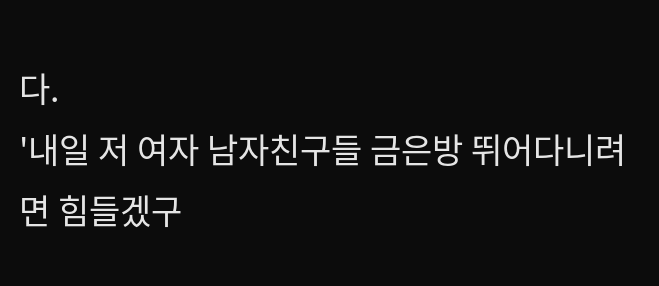다.
'내일 저 여자 남자친구들 금은방 뛰어다니려면 힘들겠구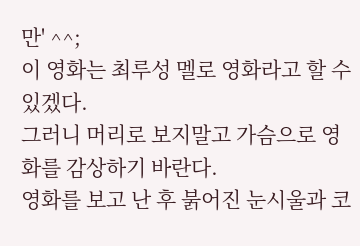만' ^^;
이 영화는 최루성 멜로 영화라고 할 수 있겠다.
그러니 머리로 보지말고 가슴으로 영화를 감상하기 바란다.
영화를 보고 난 후 붉어진 눈시울과 코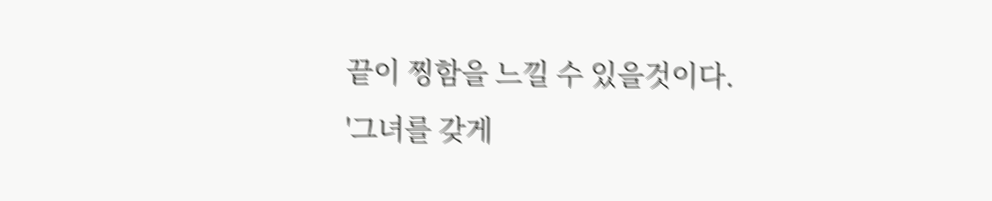끝이 찡함을 느낄 수 있을것이다.
'그녀를 갖게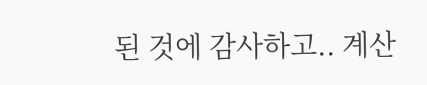된 것에 감사하고.. 계산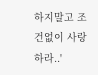하지말고 조건없이 사랑하라..'